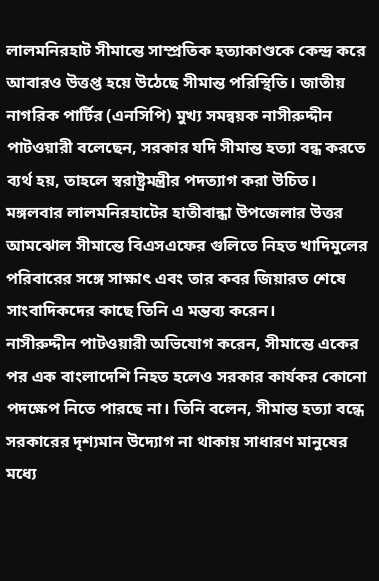লালমনিরহাট সীমান্তে সাম্প্রতিক হত্যাকাণ্ডকে কেন্দ্র করে আবারও উত্তপ্ত হয়ে উঠেছে সীমান্ত পরিস্থিতি। জাতীয় নাগরিক পার্টির (এনসিপি) মুখ্য সমন্বয়ক নাসীরুদ্দীন পাটওয়ারী বলেছেন, সরকার যদি সীমান্ত হত্যা বন্ধ করতে ব্যর্থ হয়, তাহলে স্বরাষ্ট্রমন্ত্রীর পদত্যাগ করা উচিত। মঙ্গলবার লালমনিরহাটের হাতীবান্ধা উপজেলার উত্তর আমঝোল সীমান্তে বিএসএফের গুলিতে নিহত খাদিমুলের পরিবারের সঙ্গে সাক্ষাৎ এবং তার কবর জিয়ারত শেষে সাংবাদিকদের কাছে তিনি এ মন্তব্য করেন।
নাসীরুদ্দীন পাটওয়ারী অভিযোগ করেন, সীমান্তে একের পর এক বাংলাদেশি নিহত হলেও সরকার কার্যকর কোনো পদক্ষেপ নিতে পারছে না। তিনি বলেন, সীমান্ত হত্যা বন্ধে সরকারের দৃশ্যমান উদ্যোগ না থাকায় সাধারণ মানুষের মধ্যে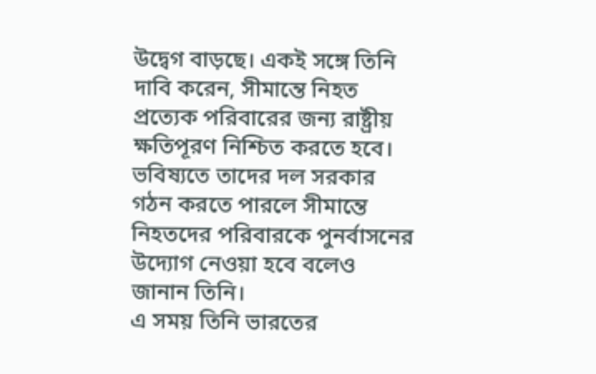উদ্বেগ বাড়ছে। একই সঙ্গে তিনি দাবি করেন, সীমান্তে নিহত প্রত্যেক পরিবারের জন্য রাষ্ট্রীয় ক্ষতিপূরণ নিশ্চিত করতে হবে। ভবিষ্যতে তাদের দল সরকার গঠন করতে পারলে সীমান্তে নিহতদের পরিবারকে পুনর্বাসনের উদ্যোগ নেওয়া হবে বলেও জানান তিনি।
এ সময় তিনি ভারতের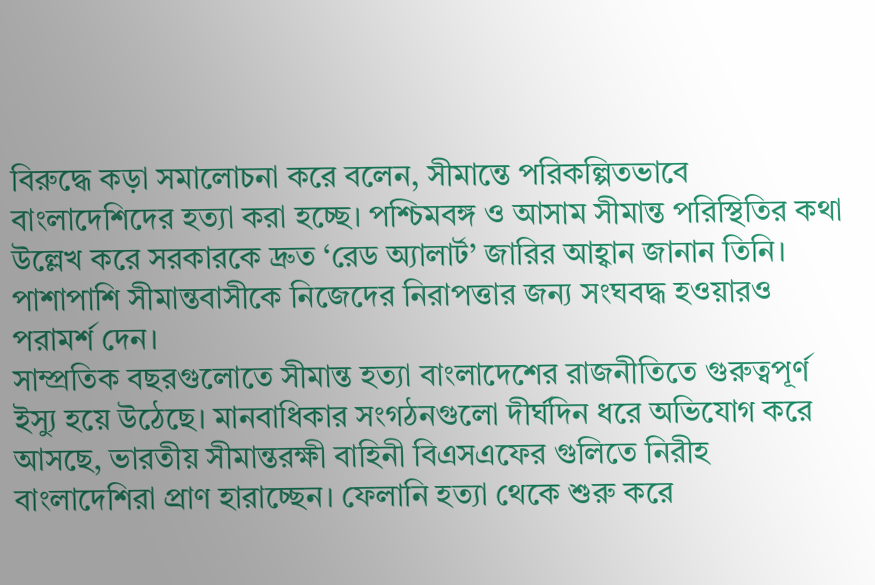বিরুদ্ধে কড়া সমালোচনা করে বলেন, সীমান্তে পরিকল্পিতভাবে বাংলাদেশিদের হত্যা করা হচ্ছে। পশ্চিমবঙ্গ ও আসাম সীমান্ত পরিস্থিতির কথা উল্লেখ করে সরকারকে দ্রুত ‘রেড অ্যালার্ট’ জারির আহ্বান জানান তিনি। পাশাপাশি সীমান্তবাসীকে নিজেদের নিরাপত্তার জন্য সংঘবদ্ধ হওয়ারও পরামর্শ দেন।
সাম্প্রতিক বছরগুলোতে সীমান্ত হত্যা বাংলাদেশের রাজনীতিতে গুরুত্বপূর্ণ ইস্যু হয়ে উঠেছে। মানবাধিকার সংগঠনগুলো দীর্ঘদিন ধরে অভিযোগ করে আসছে, ভারতীয় সীমান্তরক্ষী বাহিনী বিএসএফের গুলিতে নিরীহ বাংলাদেশিরা প্রাণ হারাচ্ছেন। ফেলানি হত্যা থেকে শুরু করে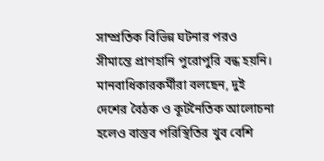সাম্প্রতিক বিভিন্ন ঘটনার পরও সীমান্তে প্রাণহানি পুরোপুরি বন্ধ হয়নি। মানবাধিকারকর্মীরা বলছেন, দুই দেশের বৈঠক ও কূটনৈতিক আলোচনা হলেও বাস্তব পরিস্থিতির খুব বেশি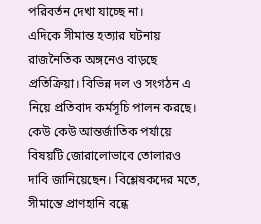পরিবর্তন দেখা যাচ্ছে না।
এদিকে সীমান্ত হত্যার ঘটনায় রাজনৈতিক অঙ্গনেও বাড়ছে প্রতিক্রিয়া। বিভিন্ন দল ও সংগঠন এ নিয়ে প্রতিবাদ কর্মসূচি পালন করছে। কেউ কেউ আন্তর্জাতিক পর্যায়ে বিষয়টি জোরালোভাবে তোলারও দাবি জানিয়েছেন। বিশ্লেষকদের মতে, সীমান্তে প্রাণহানি বন্ধে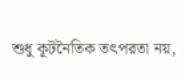শুধু কূটনৈতিক তৎপরতা নয়,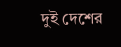দুই দেশের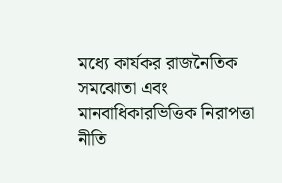মধ্যে কার্যকর রাজনৈতিক সমঝোতা এবং মানবাধিকারভিত্তিক নিরাপত্তা নীতি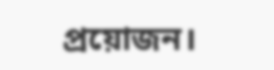প্রয়োজন।